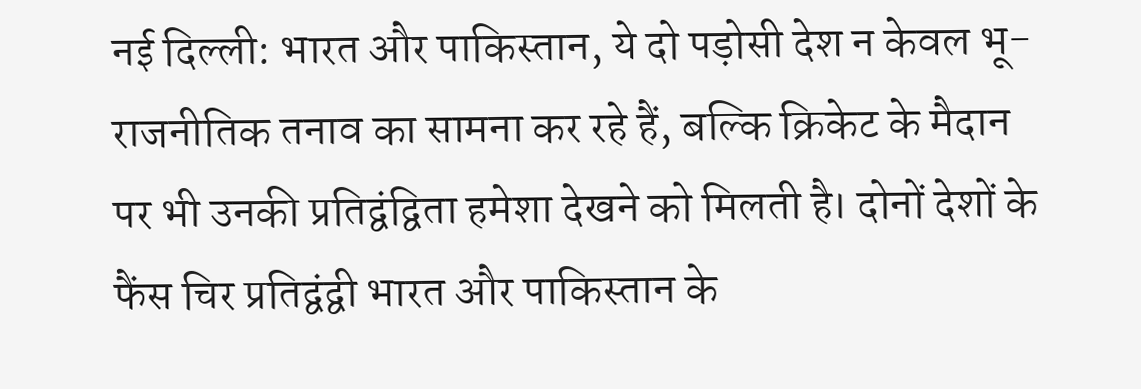नई दिल्ली: भारत और पाकिस्तान, ये दो पड़ोसी देश न केवल भू-राजनीतिक तनाव का सामना कर रहे हैं, बल्कि क्रिकेट के मैदान पर भी उनकी प्रतिद्वंद्विता हमेशा देखने को मिलती है। दोनों देशों के फैंस चिर प्रतिद्वंद्वी भारत और पाकिस्तान के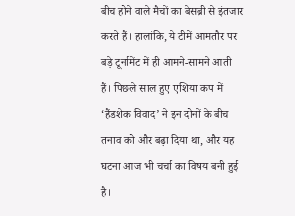बीच होने वाले मैचों का बेसब्री से इंतजार करते हैं। हालांकि, ये टीमें आमतौर पर बड़े टूर्नामेंट में ही आमने-सामने आती हैं। पिछले साल हुए एशिया कप में ‘हैंडशेक विवाद’ ने इन दोनों के बीच तनाव को और बढ़ा दिया था, और यह घटना आज भी चर्चा का विषय बनी हुई है।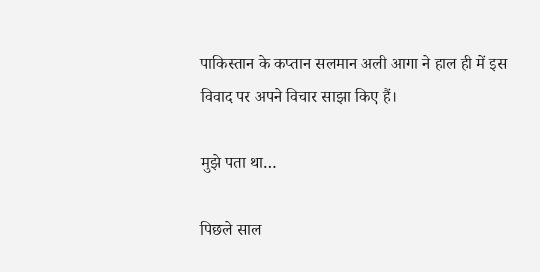पाकिस्तान के कप्तान सलमान अली आगा ने हाल ही में इस विवाद पर अपने विचार साझा किए हैं।

मुझे पता था…

पिछले साल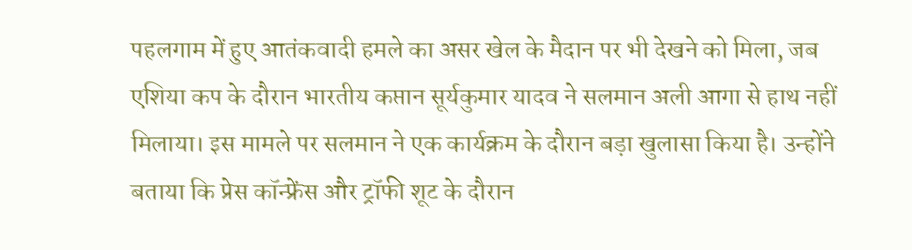पहलगाम में हुए आतंकवादी हमले का असर खेल के मैदान पर भी देखने को मिला, जब एशिया कप के दौरान भारतीय कप्तान सूर्यकुमार यादव ने सलमान अली आगा से हाथ नहीं मिलाया। इस मामले पर सलमान ने एक कार्यक्रम के दौरान बड़ा खुलासा किया है। उन्होंने बताया कि प्रेस कॉन्फ्रेंस और ट्रॉफी शूट के दौरान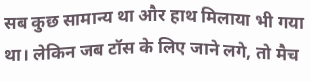सब कुछ सामान्य था और हाथ मिलाया भी गया था। लेकिन जब टॉस के लिए जाने लगे, तो मैच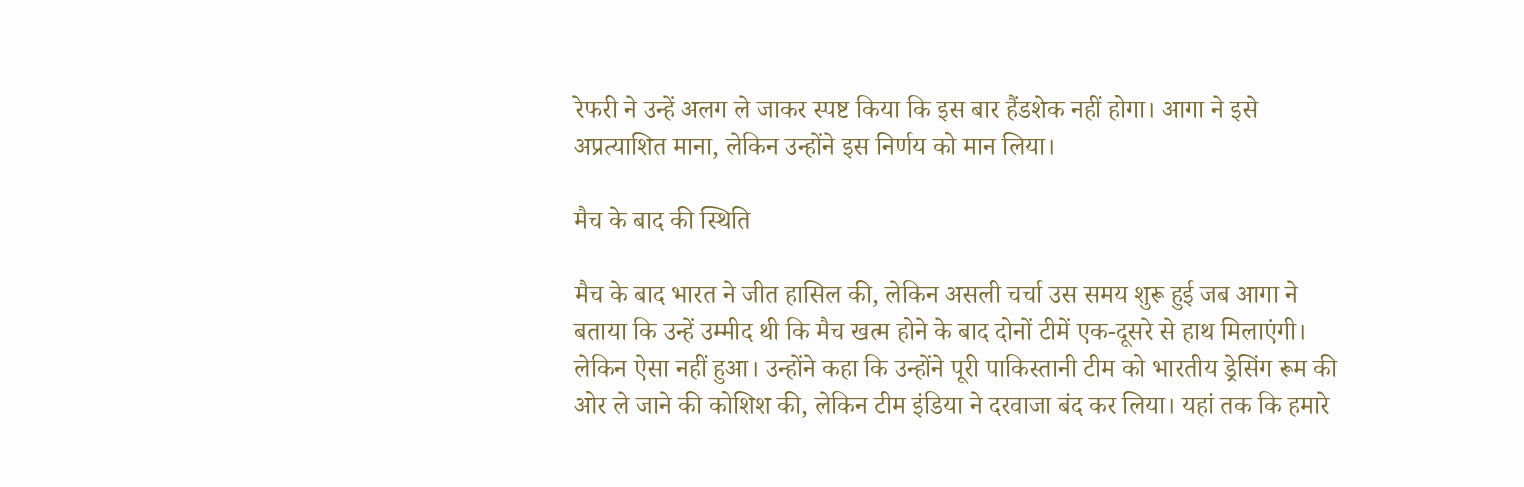रेफरी ने उन्हें अलग ले जाकर स्पष्ट किया कि इस बार हैंडशेक नहीं होगा। आगा ने इसे अप्रत्याशित माना, लेकिन उन्होंने इस निर्णय को मान लिया।

मैच के बाद की स्थिति

मैच के बाद भारत ने जीत हासिल की, लेकिन असली चर्चा उस समय शुरू हुई जब आगा ने बताया कि उन्हें उम्मीद थी कि मैच खत्म होने के बाद दोनों टीमें एक-दूसरे से हाथ मिलाएंगी। लेकिन ऐसा नहीं हुआ। उन्होंने कहा कि उन्होंने पूरी पाकिस्तानी टीम को भारतीय ड्रेसिंग रूम की ओर ले जाने की कोशिश की, लेकिन टीम इंडिया ने दरवाजा बंद कर लिया। यहां तक कि हमारे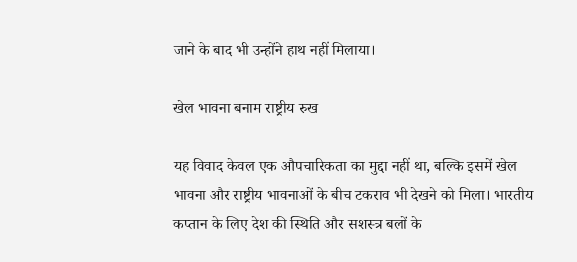जाने के बाद भी उन्होंने हाथ नहीं मिलाया।

खेल भावना बनाम राष्ट्रीय रुख

यह विवाद केवल एक औपचारिकता का मुद्दा नहीं था, बल्कि इसमें खेल भावना और राष्ट्रीय भावनाओं के बीच टकराव भी देखने को मिला। भारतीय कप्तान के लिए देश की स्थिति और सशस्त्र बलों के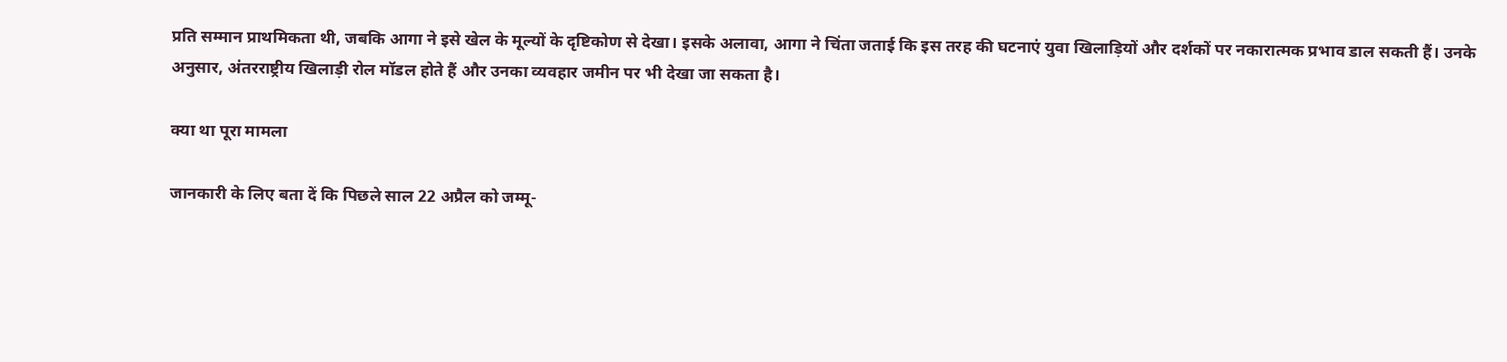प्रति सम्मान प्राथमिकता थी, जबकि आगा ने इसे खेल के मूल्यों के दृष्टिकोण से देखा। इसके अलावा, आगा ने चिंता जताई कि इस तरह की घटनाएं युवा खिलाड़ियों और दर्शकों पर नकारात्मक प्रभाव डाल सकती हैं। उनके अनुसार, अंतरराष्ट्रीय खिलाड़ी रोल मॉडल होते हैं और उनका व्यवहार जमीन पर भी देखा जा सकता है।

क्या था पूरा मामला

जानकारी के लिए बता दें कि पिछले साल 22 अप्रैल को जम्मू-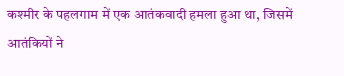कश्मीर के पहलगाम में एक आतंकवादी हमला हुआ था, जिसमें आतंकियों ने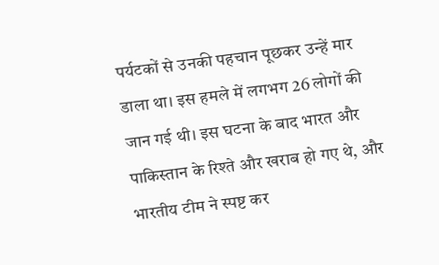पर्यटकों से उनकी पहचान पूछकर उन्हें मार डाला था। इस हमले में लगभग 26 लोगों की जान गई थी। इस घटना के बाद भारत और पाकिस्तान के रिश्ते और खराब हो गए थे, और भारतीय टीम ने स्पष्ट कर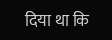दिया था कि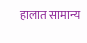हालात सामान्य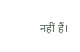नहीं हैं।